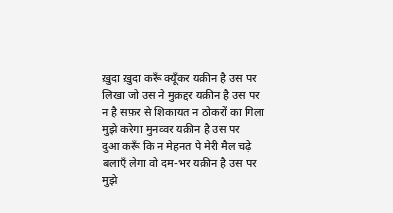ख़ुदा ख़ुदा करूँ क्यूँकर यक़ीन है उस पर
लिखा जो उस ने मुक़द्दर यक़ीन है उस पर
न है सफ़र से शिकायत न ठोकरों का गिला
मुझे करेगा मुनव्वर यक़ीन है उस पर
दुआ करूँ कि न मेहनत पे मेरी मैल चढ़े
बलाएँ लेगा वो दम-भर यक़ीन है उस पर
मुझे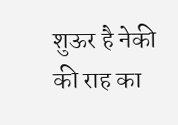शुऊर है नेकी की राह का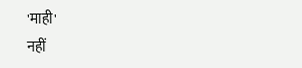'माही'
नहीं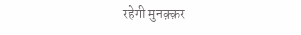रहेगी मुनक़्क़र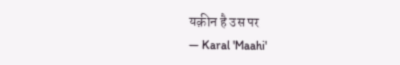यक़ीन है उस पर
— Karal 'Maahi'